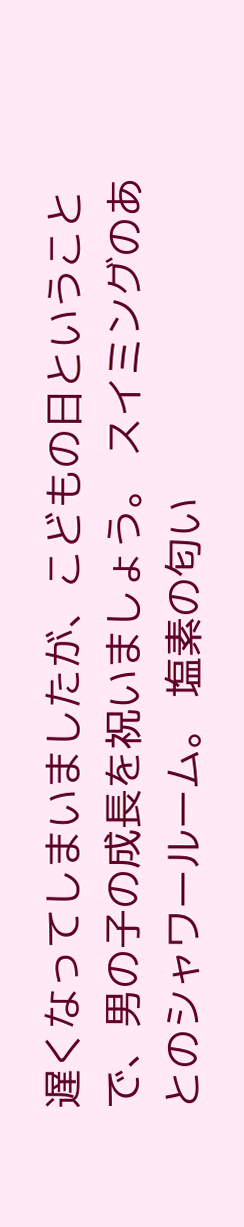遅くなってしまいましたが、こどもの日ということで、男の子の成長を祝いましょう。 スイミングのあとのシャワールーム。 塩素の匂い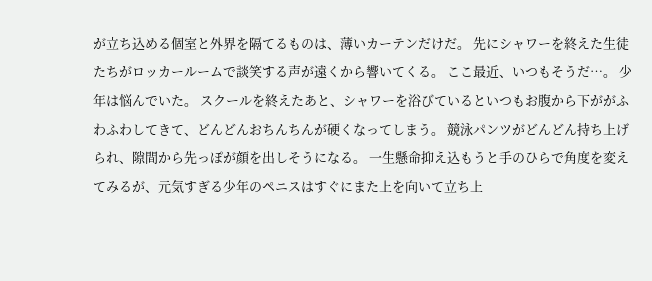が立ち込める個室と外界を隔てるものは、薄いカーテンだけだ。 先にシャワーを終えた生徒たちがロッカールームで談笑する声が遠くから響いてくる。 ここ最近、いつもそうだ…。 少年は悩んでいた。 スクールを終えたあと、シャワーを浴びているといつもお腹から下ががふわふわしてきて、どんどんおちんちんが硬くなってしまう。 競泳パンツがどんどん持ち上げられ、隙間から先っぽが顔を出しそうになる。 一生懸命抑え込もうと手のひらで角度を変えてみるが、元気すぎる少年のペニスはすぐにまた上を向いて立ち上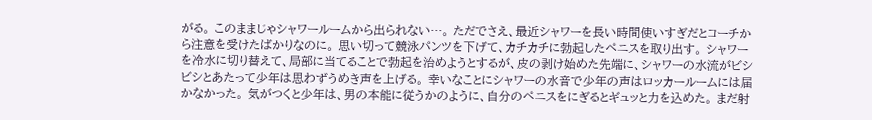がる。 このままじゃシャワールームから出られない…。 ただでさえ、最近シャワーを長い時間使いすぎだとコーチから注意を受けたばかりなのに。 思い切って競泳パンツを下げて、カチカチに勃起したペニスを取り出す。 シャワーを冷水に切り替えて、局部に当てることで勃起を治めようとするが、皮の剥け始めた先端に、シャワーの水流がビシビシとあたって少年は思わずうめき声を上げる。 幸いなことにシャワーの水音で少年の声はロッカールームには届かなかった。 気がつくと少年は、男の本能に従うかのように、自分のペニスをにぎるとギュッと力を込めた。 まだ射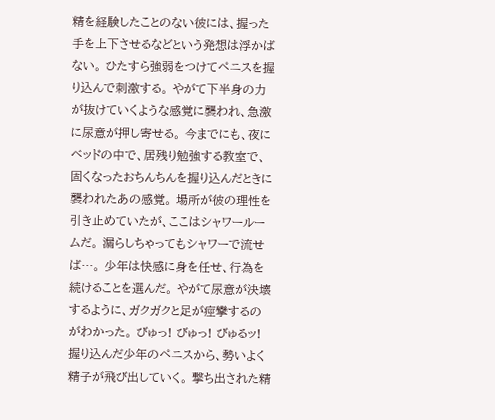精を経験したことのない彼には、握った手を上下させるなどという発想は浮かばない。 ひたすら強弱をつけてペニスを握り込んで刺激する。 やがて下半身の力が抜けていくような感覚に襲われ、急激に尿意が押し寄せる。 今までにも、夜にベッドの中で、居残り勉強する教室で、固くなったおちんちんを握り込んだときに襲われたあの感覚。 場所が彼の理性を引き止めていたが、ここはシャワールームだ。 漏らしちゃってもシャワーで流せば…。 少年は快感に身を任せ、行為を続けることを選んだ。 やがて尿意が決壊するように、ガクガクと足が痙攣するのがわかった。 びゅっ! びゅっ! びゅるッ! 握り込んだ少年のペニスから、勢いよく精子が飛び出していく。 撃ち出された精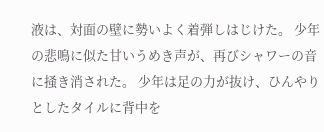液は、対面の壁に勢いよく着弾しはじけた。 少年の悲鳴に似た甘いうめき声が、再びシャワーの音に掻き消された。 少年は足の力が抜け、ひんやりとしたタイルに背中を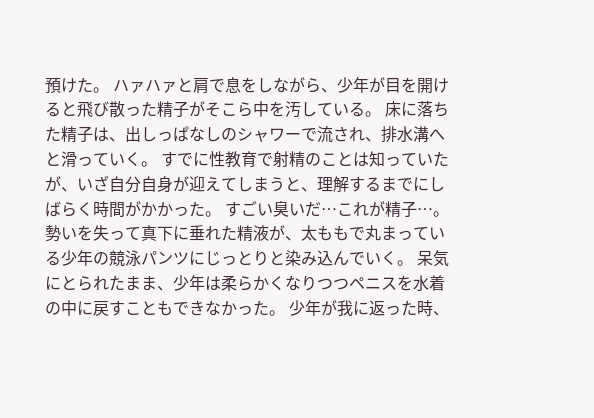預けた。 ハァハァと肩で息をしながら、少年が目を開けると飛び散った精子がそこら中を汚している。 床に落ちた精子は、出しっぱなしのシャワーで流され、排水溝へと滑っていく。 すでに性教育で射精のことは知っていたが、いざ自分自身が迎えてしまうと、理解するまでにしばらく時間がかかった。 すごい臭いだ…これが精子…。 勢いを失って真下に垂れた精液が、太ももで丸まっている少年の競泳パンツにじっとりと染み込んでいく。 呆気にとられたまま、少年は柔らかくなりつつペニスを水着の中に戻すこともできなかった。 少年が我に返った時、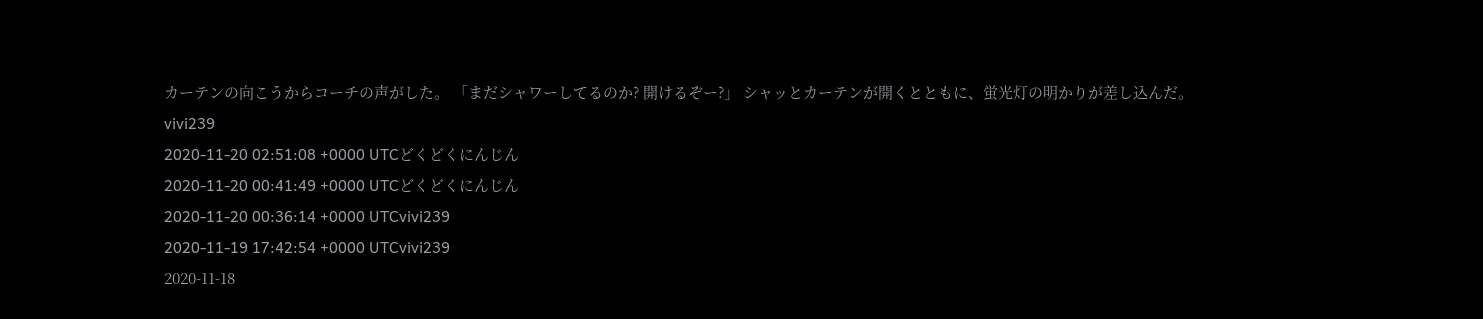カーテンの向こうからコーチの声がした。 「まだシャワーしてるのか? 開けるぞー?」 シャッとカーテンが開くとともに、蛍光灯の明かりが差し込んだ。
vivi239
2020-11-20 02:51:08 +0000 UTCどくどくにんじん
2020-11-20 00:41:49 +0000 UTCどくどくにんじん
2020-11-20 00:36:14 +0000 UTCvivi239
2020-11-19 17:42:54 +0000 UTCvivi239
2020-11-18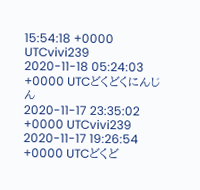15:54:18 +0000 UTCvivi239
2020-11-18 05:24:03 +0000 UTCどくどくにんじん
2020-11-17 23:35:02 +0000 UTCvivi239
2020-11-17 19:26:54 +0000 UTCどくど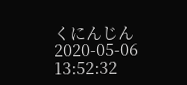くにんじん
2020-05-06 13:52:32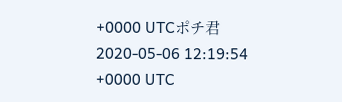+0000 UTCポチ君
2020-05-06 12:19:54 +0000 UTC